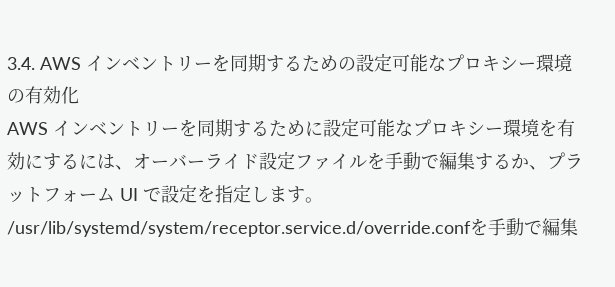3.4. AWS インベントリーを同期するための設定可能なプロキシー環境の有効化
AWS インベントリーを同期するために設定可能なプロキシー環境を有効にするには、オーバーライド設定ファイルを手動で編集するか、プラットフォーム UI で設定を指定します。
/usr/lib/systemd/system/receptor.service.d/override.confを手動で編集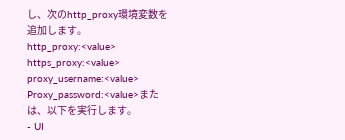し、次のhttp_proxy環境変数を追加します。http_proxy:<value> https_proxy:<value> proxy_username:<value> Proxy_password:<value>または、以下を実行します。
- UI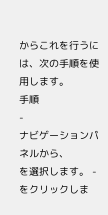からこれを行うには、次の手順を使用します。
手順
-
ナビゲーションパネルから、
を選択します。 - をクリックしま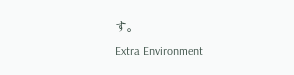す。
Extra Environment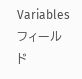Variables フィールド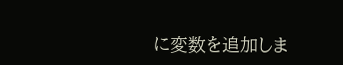に変数を追加しま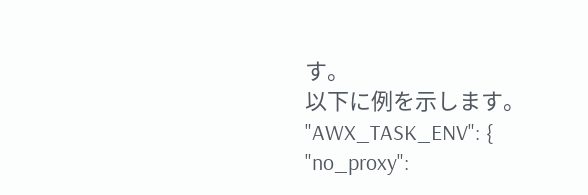す。
以下に例を示します。
"AWX_TASK_ENV": {
"no_proxy":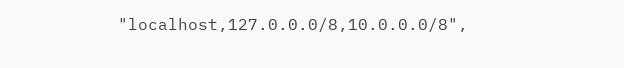"localhost,127.0.0.0/8,10.0.0.0/8",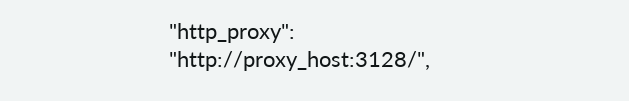"http_proxy": "http://proxy_host:3128/",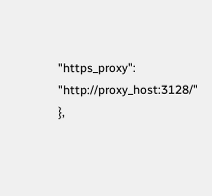"https_proxy": "http://proxy_host:3128/"
},